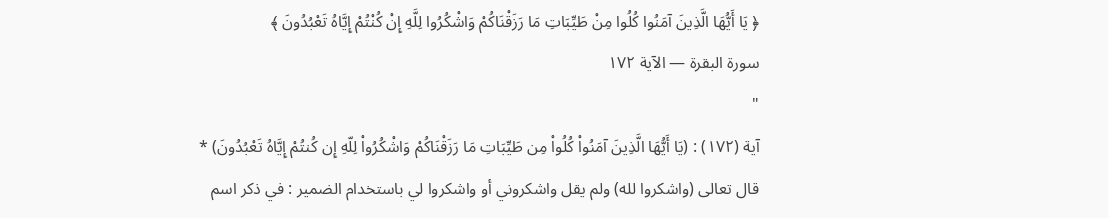﴿ يَا أَيُّهَا الَّذِينَ آمَنُوا كُلُوا مِنْ طَيِّبَاتِ مَا رَزَقْنَاكُمْ وَاشْكُرُوا لِلَّهِ إِنْ كُنْتُمْ إِيَّاهُ تَعْبُدُونَ ﴾
سورة البقرة — الآية ١٧٢
"
آية (١٧٢) : (يَا أَيُّهَا الَّذِينَ آمَنُواْ كُلُواْ مِن طَيِّبَاتِ مَا رَزَقْنَاكُمْ وَاشْكُرُواْ لِلّهِ إِن كُنتُمْ إِيَّاهُ تَعْبُدُونَ) * قال تعالى (واشكروا لله) ولم يقل واشكروني أو واشكروا لي باستخدام الضمير : في ذكر اسم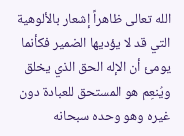الله تعالى ظاهراً إشعار بالألوهية التي قد لا يؤديها الضمير فكأنما يومئ أن الإله الحق الذي يخلق ويُنعِم هو المستحق للعبادة دون غيره وهو وحده سبحانه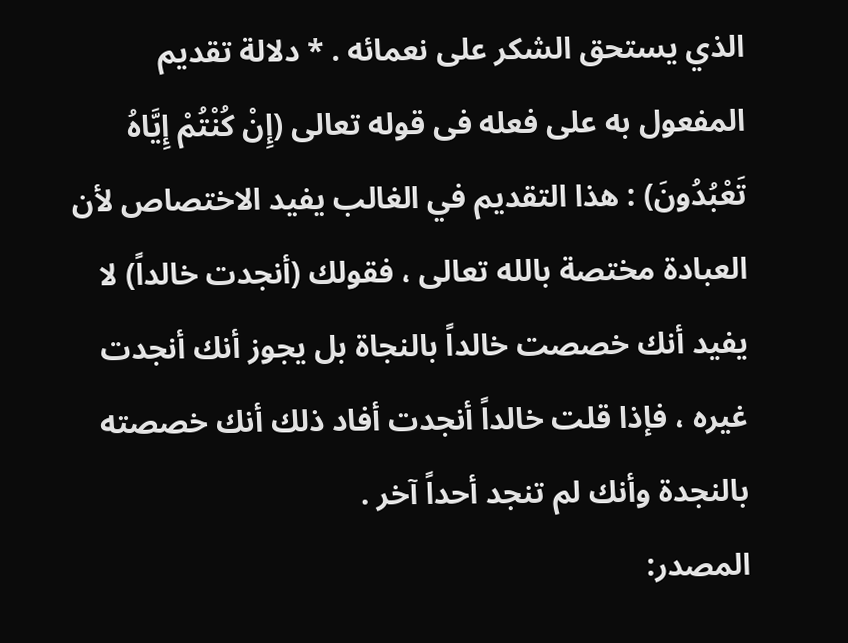الذي يستحق الشكر على نعمائه . * دلالة تقديم المفعول به على فعله فى قوله تعالى (إِنْ كُنْتُمْ إِيَّاهُ تَعْبُدُونَ) : هذا التقديم في الغالب يفيد الاختصاص لأن العبادة مختصة بالله تعالى ، فقولك (أنجدت خالداً) لا يفيد أنك خصصت خالداً بالنجاة بل يجوز أنك أنجدت غيره ، فإذا قلت خالداً أنجدت أفاد ذلك أنك خصصته بالنجدة وأنك لم تنجد أحداً آخر .
المصدر: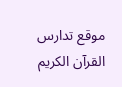موقع تدارس القرآن الكريم